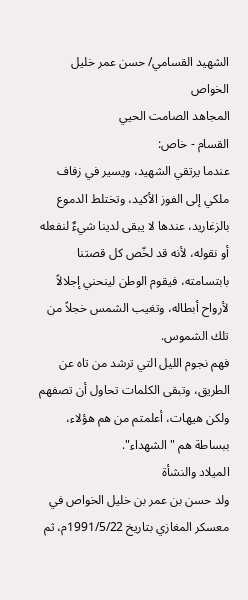الشهيد القسامي/ حسن عمر خليل الخواص
المجاهد الصامت الحيي
القسام - خاص:
عندما يرتقي الشهيد، ويسير في زفاف ملكي إلى الفوز الأكيد، وتختلط الدموع بالزغاريد، عندها لا يبقى لدينا شيءٌ لنفعله أو نقوله، لأنه قد لخّص كل قصتنا بابتسامته، فيقوم الوطن لينحني إجلالاً لأرواح أبطاله، وتغيب الشمس خجلاً من تلك الشموس.
فهم نجوم الليل التي ترشد من تاه عن الطريق، وتبقى الكلمات تحاول أن تصفهم ولكن هيهات، أعلمتم من هم هؤلاء، ببساطة هم "الشهداء".
الميلاد والنشأة
ولد حسن بن عمر بن خليل الخواص في معسكر المغازي بتاريخ 1991/5/22م، ثم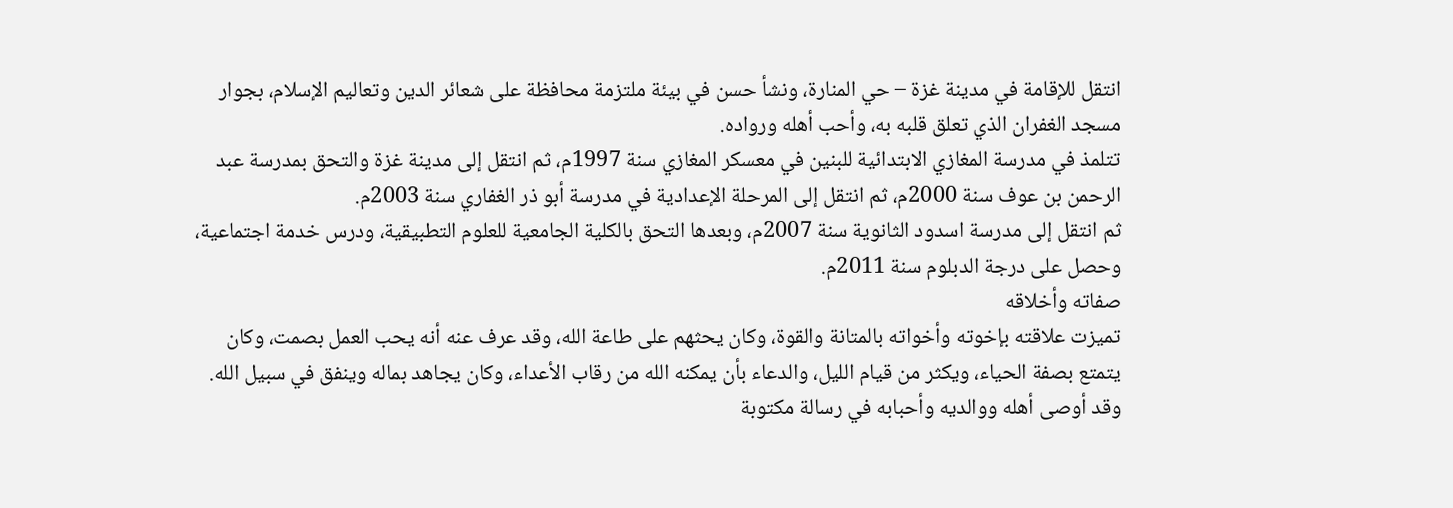انتقل للإقامة في مدينة غزة – حي المنارة، ونشأ حسن في بيئة ملتزمة محافظة على شعائر الدين وتعاليم الإسلام، بجوار مسجد الغفران الذي تعلق قلبه به، وأحب أهله ورواده.
تتلمذ في مدرسة المغازي الابتدائية للبنين في معسكر المغازي سنة 1997م، ثم انتقل إلى مدينة غزة والتحق بمدرسة عبد الرحمن بن عوف سنة 2000م، ثم انتقل إلى المرحلة الإعدادية في مدرسة أبو ذر الغفاري سنة 2003م.
ثم انتقل إلى مدرسة اسدود الثانوية سنة 2007م، وبعدها التحق بالكلية الجامعية للعلوم التطبيقية، ودرس خدمة اجتماعية، وحصل على درجة الدبلوم سنة 2011م.
صفاته وأخلاقه
تميزت علاقته بإخوته وأخواته بالمتانة والقوة، وكان يحثهم على طاعة الله، وقد عرف عنه أنه يحب العمل بصمت، وكان يتمتع بصفة الحياء، ويكثر من قيام الليل، والدعاء بأن يمكنه الله من رقاب الأعداء، وكان يجاهد بماله وينفق في سبيل الله.
وقد أوصى أهله ووالديه وأحبابه في رسالة مكتوبة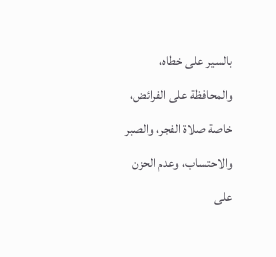بالسير على خطاه، والمحافظة على الفرائض، خاصة صلاة الفجر، والصبر والاحتساب، وعدم الحزن على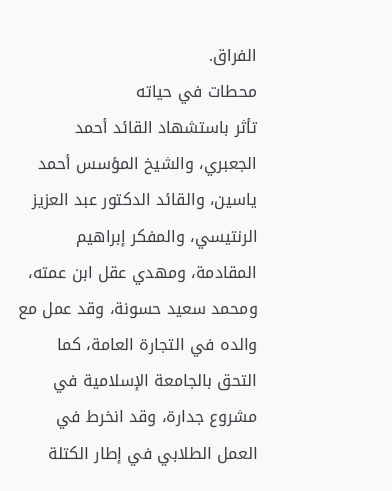الفراق.
محطات في حياته
تأثر باستشهاد القائد أحمد الجعبري، والشيخ المؤسس أحمد ياسين، والقائد الدكتور عبد العزيز الرنتيسي، والمفكر إبراهيم المقادمة، ومهدي عقل ابن عمته، ومحمد سعيد حسونة، وقد عمل مع والده في التجارة العامة، كما التحق بالجامعة الإسلامية في مشروع جدارة، وقد انخرط في العمل الطلابي في إطار الكتلة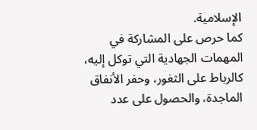الإسلامية.
كما حرص على المشاركة في المهمات الجهادية التي توكل إليه، كالرباط على الثغور، وحفر الأنفاق الماجدة، والحصول على عدد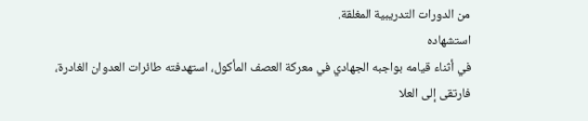من الدورات التدريبية المغلقة.
استشهاده
في أثناء قيامه بواجبه الجهادي في معركة العصف المأكول، استهدفته طائرات العدوان الغادرة، فارتقى إلى العلا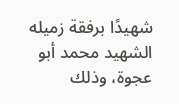شهيدًا برفقة زميله الشهيد محمد أبو عجوة، وذلك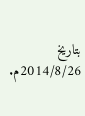بتاريخ 2014/8/26م.